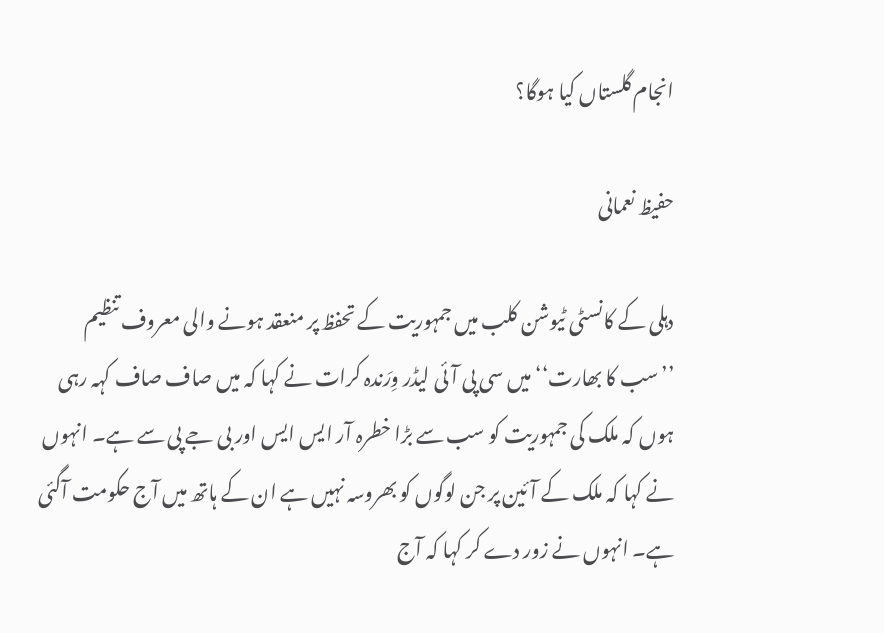انجام گلستاں کیا ہوگا؟

حفیظ نعمانی

دہلی کے کانسٹی ٹیوشن کلب میں جمہوریت کے تحفظ پر منعقد ہونے والی معروف تنظیم ’’سب کا بھارت‘‘ میں سی پی آئی لیڈر وِرَندہ کرات نے کہا کہ میں صاف صاف کہہ رہی ہوں کہ ملک کی جمہوریت کو سب سے بڑا خطرہ آر ایس ایس اور بی جے پی سے ہے۔ انہوں نے کہا کہ ملک کے آئین پر جن لوگوں کو بھروسہ نہیں ہے ان کے ہاتھ میں آج حکومت آگئی ہے۔ انہوں نے زور دے کر کہا کہ آج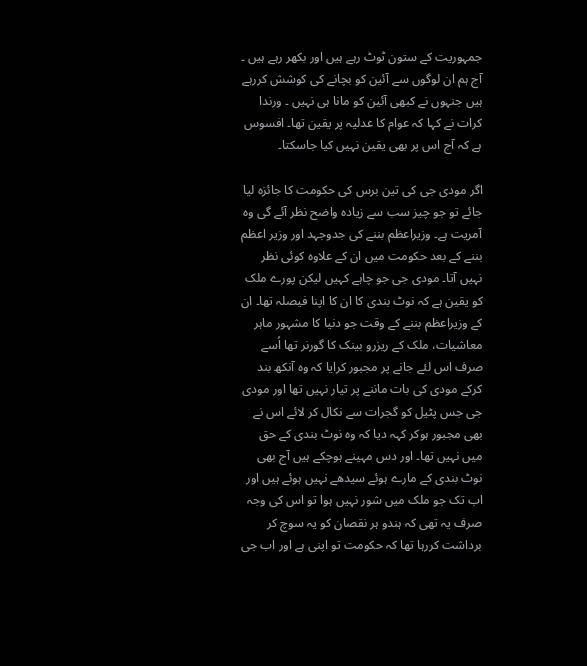جمہوریت کے ستون ٹوٹ رہے ہیں اور بکھر رہے ہیں ۔ آج ہم ان لوگوں سے آئین کو بچانے کی کوشش کررہے ہیں جنہوں نے کبھی آئین کو مانا ہی نہیں ۔ ورندا کرات نے کہا کہ عوام کا عدلیہ پر یقین تھا۔ افسوس ہے کہ آج اس پر بھی یقین نہیں کیا جاسکتا۔

اگر مودی جی کی تین برس کی حکومت کا جائزہ لیا جائے تو جو چیز سب سے زیادہ واضح نظر آئے گی وہ آمریت ہے۔ وزیراعظم بننے کی جدوجہد اور وزیر اعظم بننے کے بعد حکومت میں ان کے علاوہ کوئی نظر نہیں آتا۔ مودی جی جو چاہے کہیں لیکن پورے ملک کو یقین ہے کہ نوٹ بندی کا ان کا اپنا فیصلہ تھا۔ ان کے وزیراعظم بننے کے وقت جو دنیا کا مشہور ماہر معاشیات، ملک کے ریزرو بینک کا گورنر تھا اُسے صرف اس لئے جانے پر مجبور کرایا کہ وہ آنکھ بند کرکے مودی کی بات ماننے پر تیار نہیں تھا اور مودی جی جس پٹیل کو گجرات سے نکال کر لائے اس نے بھی مجبور ہوکر کہہ دیا کہ وہ نوٹ بندی کے حق میں نہیں تھا۔ اور دس مہینے ہوچکے ہیں آج بھی نوٹ بندی کے مارے ہوئے سیدھے نہیں ہوئے ہیں اور اب تک جو ملک میں شور نہیں ہوا تو اس کی وجہ صرف یہ تھی کہ ہندو ہر نقصان کو یہ سوچ کر برداشت کررہا تھا کہ حکومت تو اپنی ہے اور اب جی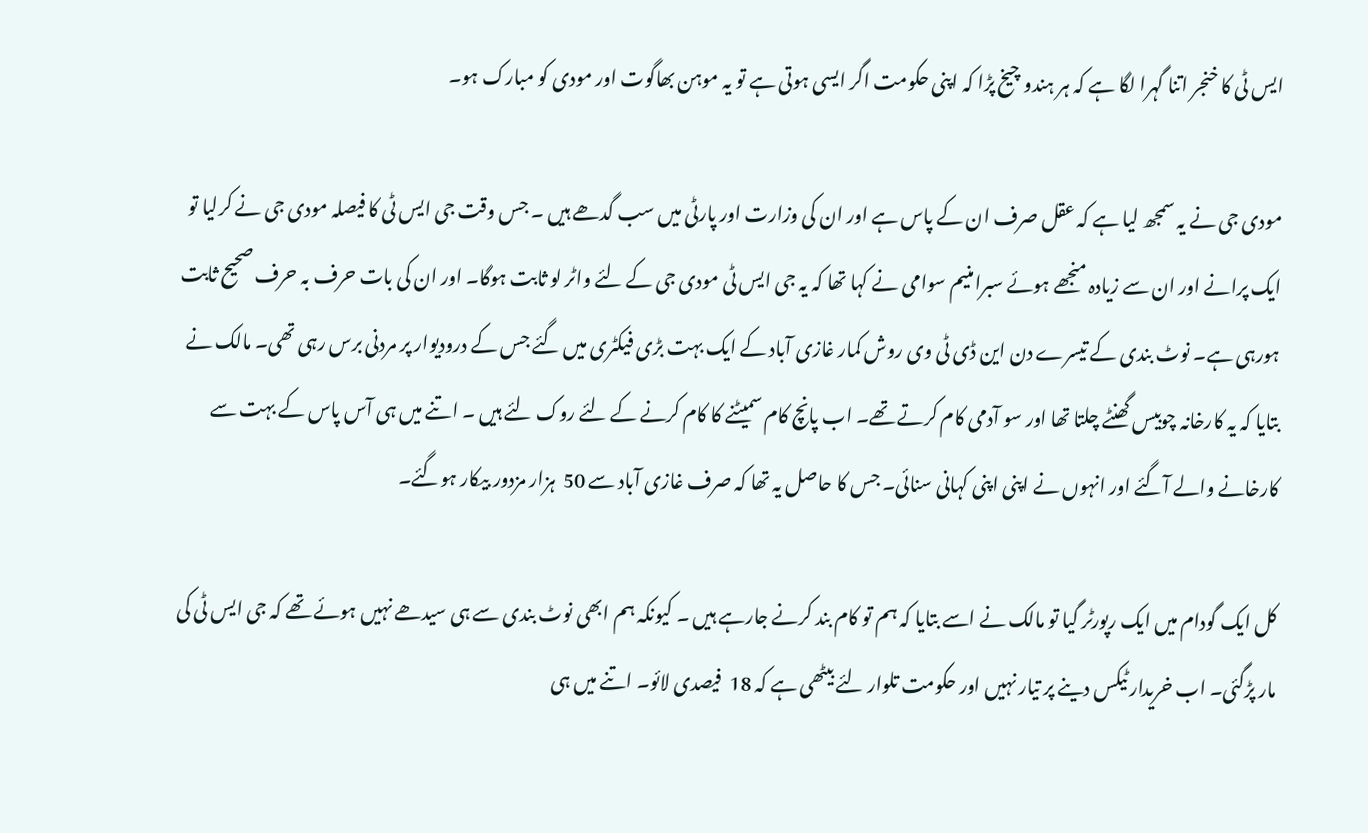ایس ٹی کا خنجر اتنا گہرا لگا ہے کہ ہر ہندو چیخ پڑا کہ اپنی حکومت اگر ایسی ہوتی ہے تو یہ موہن بھاگوت اور مودی کو مبارک ہو۔

مودی جی نے یہ سمجھ لیا ہے کہ عقل صرف ان کے پاس ہے اور ان کی وزارت اور پارٹی میں سب گدھے ہیں ۔ جس وقت جی ایس ٹی کا فیصلہ مودی جی نے کرلیا تو ایک پرانے اور ان سے زیادہ منجھے ہوئے سبرامنیم سوامی نے کہا تھا کہ یہ جی ایس ٹی مودی جی کے لئے واٹر لو ثابت ہوگا۔ اور ان کی بات حرف بہ حرف صحیح ثابت ہورہی ہے۔ نوٹ بندی کے تیسرے دن این ڈی ٹی وی روش کمار غازی آباد کے ایک بہت بڑی فیکٹری میں گئے جس کے درودیوار پر مردنی برس رہی تھی۔ مالک نے بتایا کہ یہ کارخانہ چوبیس گھنٹے چلتا تھا اور سو آدمی کام کرتے تھے۔ اب پانچ کام سمیٹنے کا کام کرنے کے لئے روک لئے ہیں ۔ اتنے میں ہی آس پاس کے بہت سے کارخانے والے آگئے اور انہوں نے اپنی اپنی کہانی سنائی۔ جس کا حاصل یہ تھا کہ صرف غازی آباد سے 50  ہزار مزدور بیکار ہوگئے۔

کل ایک گودام میں ایک رپورٹر گیا تو مالک نے اسے بتایا کہ ہم تو کام بند کرنے جارہے ہیں ۔ کیونکہ ہم ابھی نوٹ بندی سے ہی سیدھے نہیں ہوئے تھے کہ جی ایس ٹی کی مار پڑگئی۔ اب خریدار ٹیکس دینے پر تیار نہیں اور حکومت تلوار لئے بیٹھی ہے کہ 18  فیصدی لائو۔ اتنے میں ہی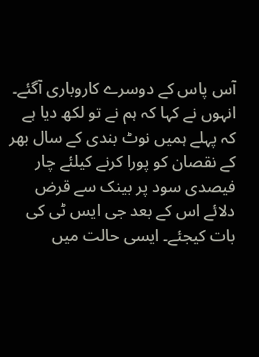آس پاس کے دوسرے کاروباری آگئے۔ انہوں نے کہا کہ ہم نے تو لکھ دیا ہے کہ پہلے ہمیں نوٹ بندی کے سال بھر کے نقصان کو پورا کرنے کیلئے چار فیصدی سود پر بینک سے قرض دلائے اس کے بعد جی ایس ٹی کی بات کیجئے۔ ایسی حالت میں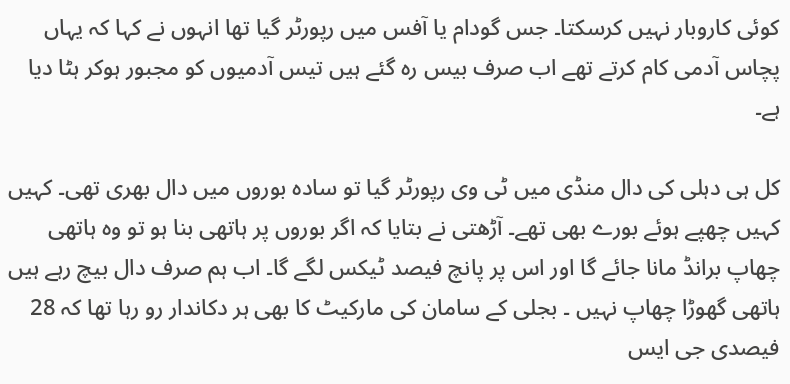کوئی کاروبار نہیں کرسکتا۔ جس گودام یا آفس میں رپورٹر گیا تھا انہوں نے کہا کہ یہاں پچاس آدمی کام کرتے تھے اب صرف بیس رہ گئے ہیں تیس آدمیوں کو مجبور ہوکر ہٹا دیا ہے۔

کل ہی دہلی کی دال منڈی میں ٹی وی رپورٹر گیا تو سادہ بوروں میں دال بھری تھی۔ کہیں کہیں چھپے ہوئے بورے بھی تھے۔ آڑھتی نے بتایا کہ اگر بوروں پر ہاتھی بنا ہو تو وہ ہاتھی چھاپ برانڈ مانا جائے گا اور اس پر پانچ فیصد ٹیکس لگے گا۔ اب ہم صرف دال بیچ رہے ہیں ہاتھی گھوڑا چھاپ نہیں ۔ بجلی کے سامان کی مارکیٹ کا بھی ہر دکاندار رو رہا تھا کہ 28  فیصدی جی ایس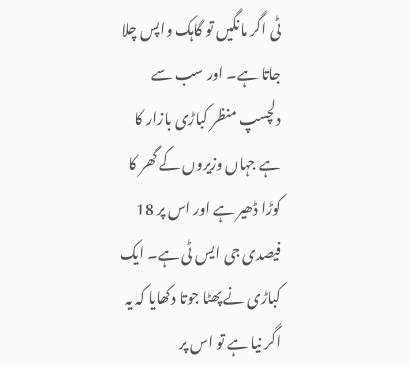ٹی اگر مانگیں تو گاہک واپس چلا جاتا ہے۔ اور سب سے دلچسپ منظر کباڑی بازار کا ہے جہاں وزیروں کے گھر کا کوڑا ڈھیر ہے اور اس پر 18  فیصدی جی ایس ٹی ہے۔ ایک کباڑی نے پھٹا جوتا دکھایا کہ یہ اگر نیا ہے تو اس پر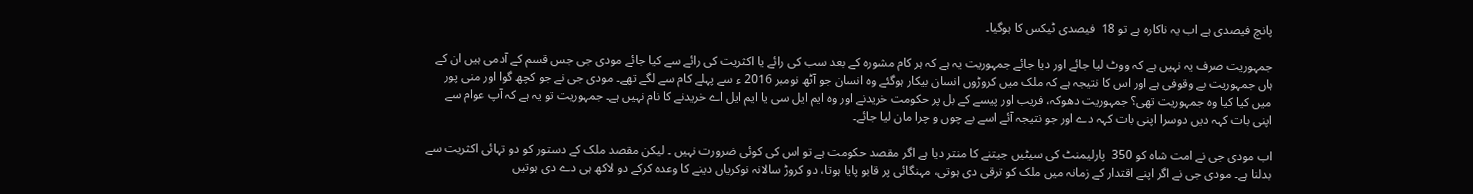پانچ فیصدی ہے اب یہ ناکارہ ہے تو 18  فیصدی ٹیکس کا ہوگیا۔

جمہوریت صرف یہ نہیں ہے کہ ووٹ لیا جائے اور دیا جائے جمہوریت یہ ہے کہ ہر کام مشورہ کے بعد سب کی رائے یا اکثریت کی رائے سے کیا جائے مودی جی جس قسم کے آدمی ہیں ان کے ہاں جمہوریت بے وقوفی ہے اور اس کا نتیجہ ہے کہ ملک میں کروڑوں انسان بیکار ہوگئے وہ انسان جو آٹھ نومبر 2016 ء سے پہلے کام سے لگے تھے۔ مودی جی نے جو کچھ گوا اور منی پور میں کیا کیا وہ جمہوریت تھی؟ جمہوریت دھوکہ، فریب اور پیسے کے بل پر حکومت خریدنے اور وہ ایم ایل سی یا ایم ایل اے خریدنے کا نام نہیں ہے۔ جمہوریت تو یہ ہے کہ آپ عوام سے اپنی بات کہہ دیں دوسرا اپنی بات کہہ دے اور جو نتیجہ آئے اسے بے چوں و چرا مان لیا جائے۔

اب مودی جی نے امت شاہ کو 350  پارلیمنٹ کی سیٹیں جیتنے کا منتر دیا ہے اگر مقصد حکومت ہے تو اس کی کوئی ضرورت نہیں ۔ لیکن مقصد ملک کے دستور کو دو تہائی اکثریت سے بدلنا ہے۔ مودی جی نے اگر اپنے اقتدار کے زمانہ میں ملک کو ترقی دی ہوتی، مہنگائی پر قابو پایا ہوتا، دو کروڑ سالانہ نوکریاں دینے کا وعدہ کرکے دو لاکھ ہی دے دی ہوتیں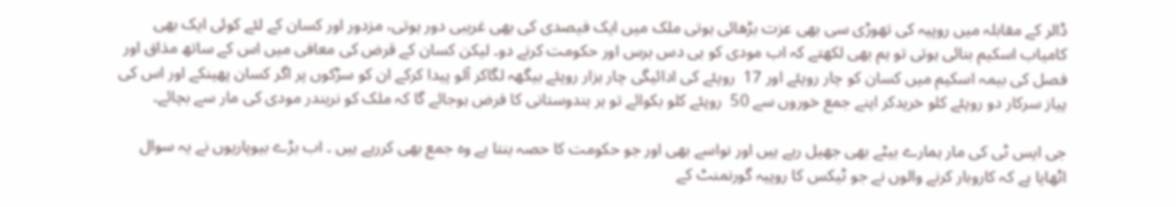ڈالر کے مقابلہ میں روپیہ کی تھوڑی سی بھی عزت بڑھائی ہوتی ملک میں ایک فیصدی کی بھی غریبی دور ہوتی، مزدور اور کسان کے لئے کوئی ایک بھی کامیاب اسکیم بنائی ہوتی تو ہم بھی لکھتے کہ اب مودی کو ہی دس برس اور حکومت کرنے دو۔ لیکن کسان کے قرض کی معافی میں اس کے ساتھ مذاق اور فصل کی بیمہ اسکیم میں کسان کو چار روپئے اور 17  روپئے کی ادائیگی چار ہزار روپئے بیگھہ لگاکر آلو پیدا کرکے ان کو سڑکوں پر اگر کسان پھینکے اور اس کی پیاز سرکار دو روپئے کلو خریدکر اپنے جمع خوروں سے 50  روپئے کلو بکوائے تو ہر ہندوستانی کا فرض ہوجائے گا کہ ملک کو نریندر مودی کی مار سے بچائے۔

جی ایس ٹی کی مار ہمارے بیٹے بھی جھیل رہے ہیں اور نواسے بھی اور جو حکومت کا حصہ بنتا ہے وہ جمع بھی کررہے ہیں ۔ اب بڑے بیوپاریوں نے یہ سوال اٹھایا ہے کہ کاروبار کرنے والوں نے جو ٹیکس کا روپیہ گورنمنٹ کے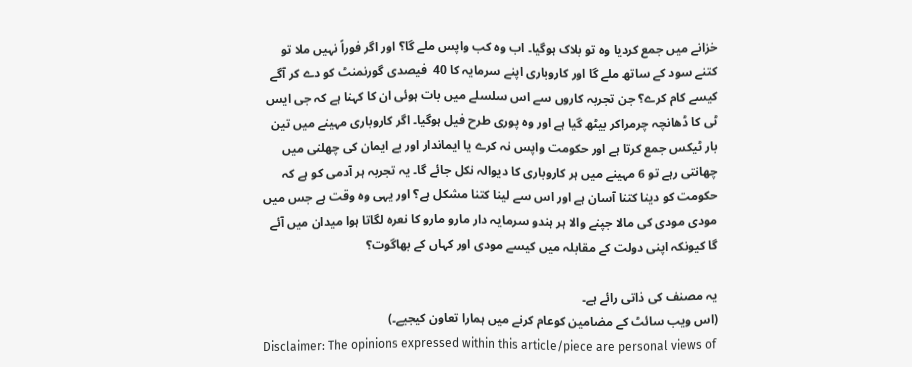خزانے میں جمع کردیا وہ تو بلاک ہوگیا۔ اب وہ کب واپس ملے گا؟ اور اگر فوراً نہیں ملا تو کتنے سود کے ساتھ ملے گا اور کاروباری اپنے سرمایہ کا 40  فیصدی گورنمنٹ کو دے کر آگے کیسے کام کرے؟ جن تجربہ کاروں سے اس سلسلے میں بات ہوئی ان کا کہنا ہے کہ جی ایس ٹی کا ڈھانچہ چرمراکر بیٹھ گیا ہے اور وہ پوری طرح فیل ہوگیا۔ اگر کاروباری مہینے میں تین بار ٹیکس جمع کرتا ہے اور حکومت واپس نہ کرے یا ایماندار اور بے ایمان کی چھلنی میں چھانتی رہے تو 6 مہینے میں ہر کاروباری کا دیوالہ نکل جائے گا۔ یہ تجربہ ہر آدمی کو ہے کہ حکومت کو دینا کتنا آسان ہے اور اس سے لینا کتنا مشکل ہے؟ اور یہی وہ وقت ہے جس میں مودی مودی کی مالا جپنے والا ہر ہندو سرمایہ دار مارو مارو کا نعرہ لگاتا ہوا میدان میں آئے گا کیونکہ اپنی دولت کے مقابلہ میں کیسے مودی اور کہاں کے بھاگوت؟

یہ مصنف کی ذاتی رائے ہے۔
(اس ویب سائٹ کے مضامین کوعام کرنے میں ہمارا تعاون کیجیے۔)
Disclaimer: The opinions expressed within this article/piece are personal views of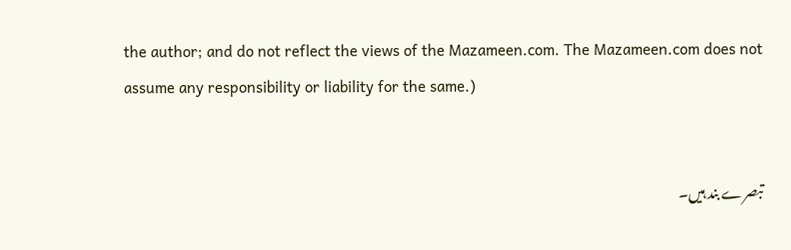the author; and do not reflect the views of the Mazameen.com. The Mazameen.com does not assume any responsibility or liability for the same.)


تبصرے بند ہیں۔